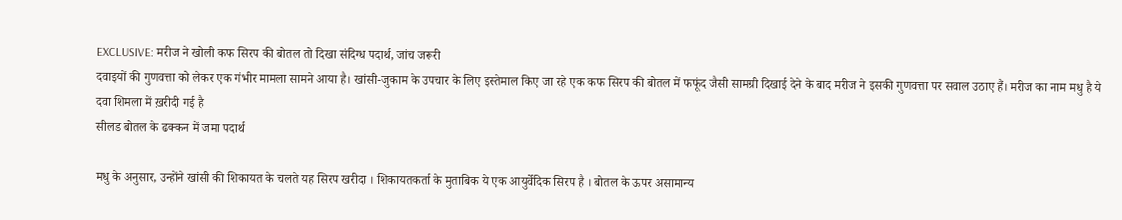EXCLUSIVE: मरीज ने खोली कफ सिरप की बोतल तो दिखा संदिग्ध पदार्थ, जांच जरूरी
दवाइयों की गुणवत्ता को लेकर एक गंभीर मामला सामने आया है। खांसी-जुकाम के उपचार के लिए इस्तेमाल किए जा रहे एक कफ सिरप की बोतल में फफूंद जैसी सामग्री दिखाई देने के बाद मरीज ने इसकी गुणवत्ता पर सवाल उठाए हैं। मरीज का नाम मधु है ये दवा शिमला में ख़रीदी गई है
सीलड बोतल के ढक्कन में जमा पदार्थ

मधु के अनुसार, उन्होंने खांसी की शिकायत के चलते यह सिरप खरीदा । शिकायतकर्ता के मुताबिक ये एक आयुर्वेदिक सिरप है । बोतल के ऊपर असामान्य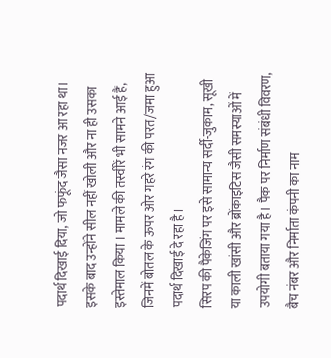पदार्थ दिखाई दिया, जो फफूंद जैसा नजर आ रहा था। इसके बाद उन्होंने सील नहीं खोली और ना ही उसका इस्तेमाल किया । मामले की तस्वीरें भी सामने आई हैं, जिनमें बोतल के ऊपर ओर गहरे रंग की परत/जमा हुआ पदार्थ दिखाई दे रहा है।
सिरप की पैकेजिंग पर इसे सामान्य सर्दी-जुकाम, सूखी या काली खांसी और ब्रोंकाइटिस जैसी समस्याओं में उपयोगी बताया गया है। पैक पर निर्माण संबंधी विवरण, बैच नंबर और निर्माता कंपनी का नाम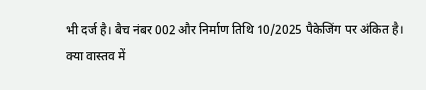भी दर्ज है। बैच नंबर 002 और निर्माण तिथि 10/2025 पैकेजिंग पर अंकित है।
क्या वास्तव में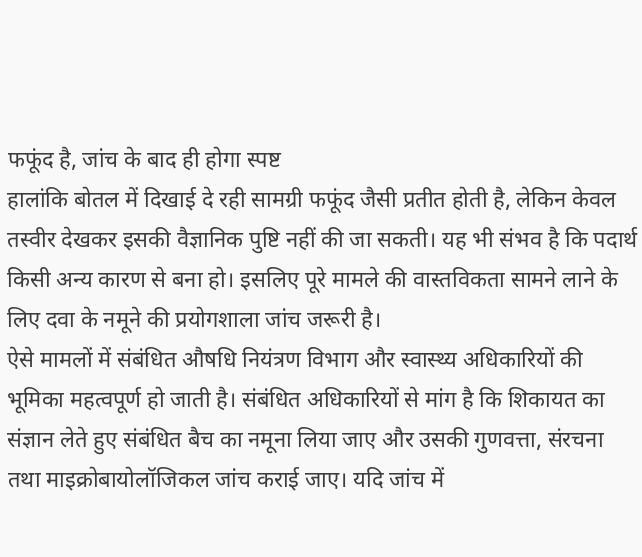फफूंद है, जांच के बाद ही होगा स्पष्ट
हालांकि बोतल में दिखाई दे रही सामग्री फफूंद जैसी प्रतीत होती है, लेकिन केवल तस्वीर देखकर इसकी वैज्ञानिक पुष्टि नहीं की जा सकती। यह भी संभव है कि पदार्थ किसी अन्य कारण से बना हो। इसलिए पूरे मामले की वास्तविकता सामने लाने के लिए दवा के नमूने की प्रयोगशाला जांच जरूरी है।
ऐसे मामलों में संबंधित औषधि नियंत्रण विभाग और स्वास्थ्य अधिकारियों की भूमिका महत्वपूर्ण हो जाती है। संबंधित अधिकारियों से मांग है कि शिकायत का संज्ञान लेते हुए संबंधित बैच का नमूना लिया जाए और उसकी गुणवत्ता, संरचना तथा माइक्रोबायोलॉजिकल जांच कराई जाए। यदि जांच में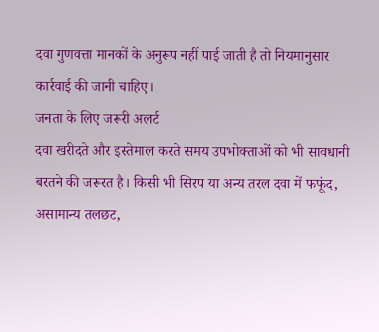दवा गुणवत्ता मानकों के अनुरूप नहीं पाई जाती है तो नियमानुसार कार्रवाई की जानी चाहिए।
जनता के लिए जरूरी अलर्ट
दवा खरीदते और इस्तेमाल करते समय उपभोक्ताओं को भी सावधानी बरतने की जरूरत है। किसी भी सिरप या अन्य तरल दवा में फफूंद, असामान्य तलछट,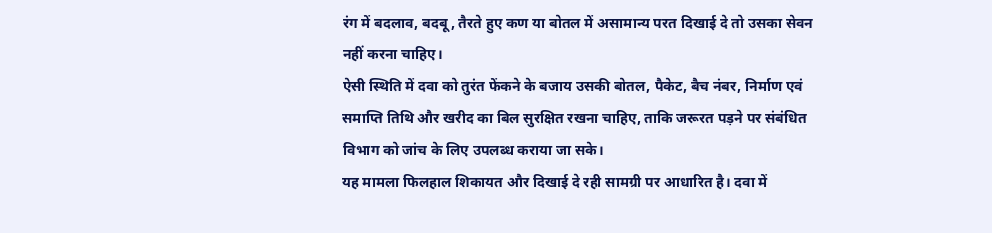रंग में बदलाव, बदबू, तैरते हुए कण या बोतल में असामान्य परत दिखाई दे तो उसका सेवन नहीं करना चाहिए।
ऐसी स्थिति में दवा को तुरंत फेंकने के बजाय उसकी बोतल, पैकेट, बैच नंबर, निर्माण एवं समाप्ति तिथि और खरीद का बिल सुरक्षित रखना चाहिए, ताकि जरूरत पड़ने पर संबंधित विभाग को जांच के लिए उपलब्ध कराया जा सके।
यह मामला फिलहाल शिकायत और दिखाई दे रही सामग्री पर आधारित है। दवा में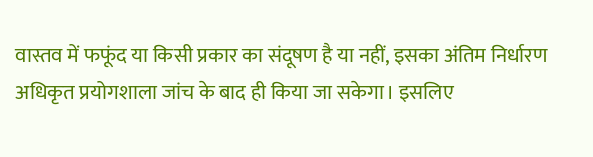वास्तव में फफूंद या किसी प्रकार का संदूषण है या नहीं, इसका अंतिम निर्धारण अधिकृत प्रयोगशाला जांच के बाद ही किया जा सकेगा। इसलिए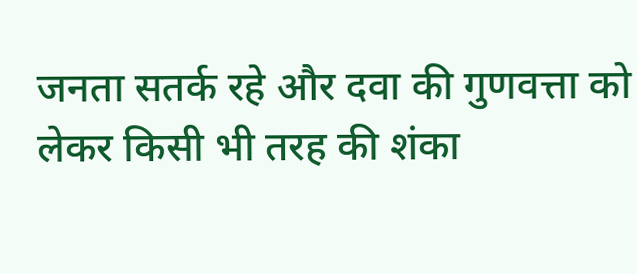जनता सतर्क रहे और दवा की गुणवत्ता को लेकर किसी भी तरह की शंका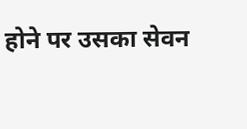होने पर उसका सेवन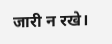जारी न रखे।